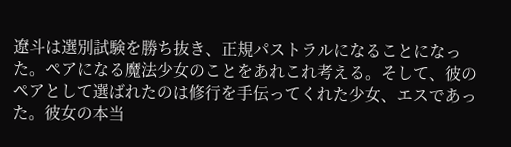遼斗は選別試験を勝ち抜き、正規パストラルになることになった。ペアになる魔法少女のことをあれこれ考える。そして、彼のペアとして選ばれたのは修行を手伝ってくれた少女、エスであった。彼女の本当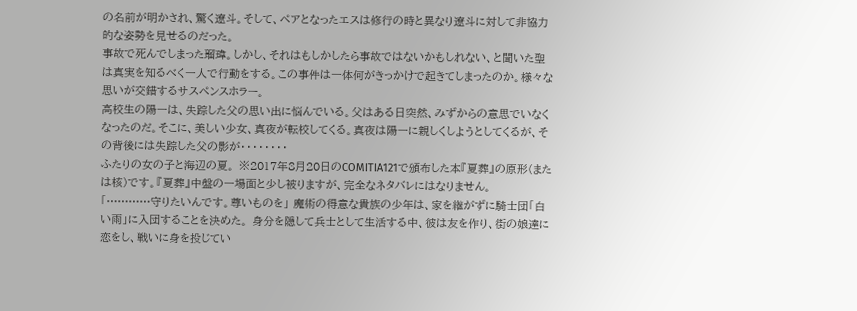の名前が明かされ、驚く遼斗。そして、ペアとなったエスは修行の時と異なり遼斗に対して非協力的な姿勢を見せるのだった。
事故で死んでしまった瑠瑋。しかし、それはもしかしたら事故ではないかもしれない、と聞いた聖は真実を知るべく一人で行動をする。この事件は一体何がきっかけで起きてしまったのか。様々な思いが交錯するサスペンスホラー。
高校生の陽一は、失踪した父の思い出に悩んでいる。父はある日突然、みずからの意思でいなくなったのだ。そこに、美しい少女、真夜が転校してくる。真夜は陽一に親しくしようとしてくるが、その背後には失踪した父の影が・・・・・・・・
ふたりの女の子と海辺の夏。 ※2017年8月20日のCOMITIA121で頒布した本『夏葬』の原形(または核)です。『夏葬』中盤の一場面と少し被りますが、完全なネタバレにはなりません。
「…………守りたいんです。尊いものを」 魔術の得意な貴族の少年は、家を継がずに騎士団「白い雨」に入団することを決めた。 身分を隠して兵士として生活する中、彼は友を作り、街の娘達に恋をし、戦いに身を投じてい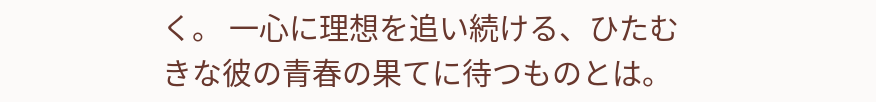く。 一心に理想を追い続ける、ひたむきな彼の青春の果てに待つものとは。